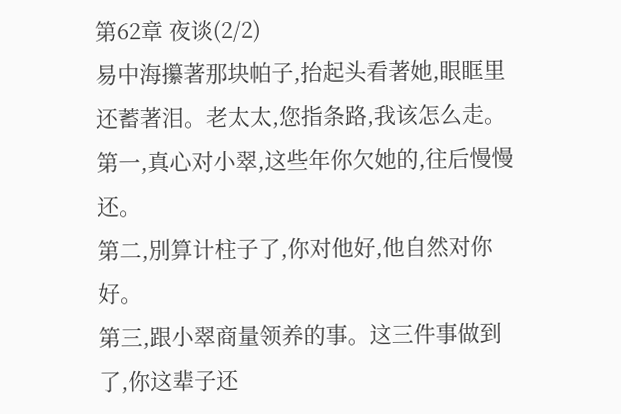第62章 夜谈(2/2)
易中海攥著那块帕子,抬起头看著她,眼眶里还蓄著泪。老太太,您指条路,我该怎么走。
第一,真心对小翠,这些年你欠她的,往后慢慢还。
第二,別算计柱子了,你对他好,他自然对你好。
第三,跟小翠商量领养的事。这三件事做到了,你这辈子还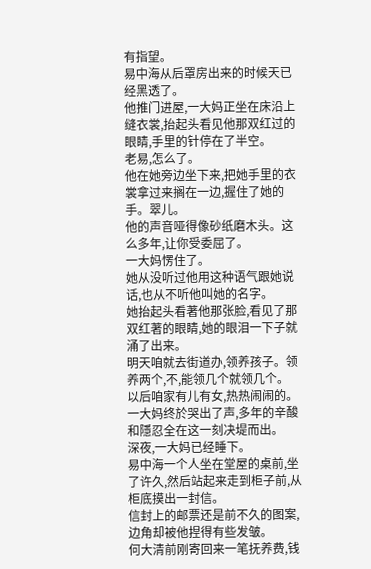有指望。
易中海从后罩房出来的时候天已经黑透了。
他推门进屋,一大妈正坐在床沿上缝衣裳,抬起头看见他那双红过的眼睛,手里的针停在了半空。
老易,怎么了。
他在她旁边坐下来,把她手里的衣裳拿过来搁在一边,握住了她的手。翠儿。
他的声音哑得像砂纸磨木头。这么多年,让你受委屈了。
一大妈愣住了。
她从没听过他用这种语气跟她说话,也从不听他叫她的名字。
她抬起头看著他那张脸,看见了那双红著的眼睛,她的眼泪一下子就涌了出来。
明天咱就去街道办,领养孩子。领养两个,不,能领几个就领几个。
以后咱家有儿有女,热热闹闹的。
一大妈终於哭出了声,多年的辛酸和隱忍全在这一刻决堤而出。
深夜,一大妈已经睡下。
易中海一个人坐在堂屋的桌前,坐了许久,然后站起来走到柜子前,从柜底摸出一封信。
信封上的邮票还是前不久的图案,边角却被他捏得有些发皱。
何大清前刚寄回来一笔抚养费,钱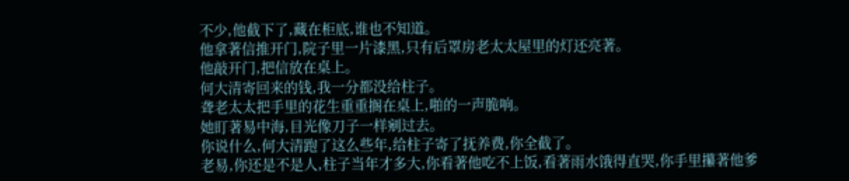不少,他截下了,藏在柜底,谁也不知道。
他拿著信推开门,院子里一片漆黑,只有后罩房老太太屋里的灯还亮著。
他敲开门,把信放在桌上。
何大清寄回来的钱,我一分都没给柱子。
聋老太太把手里的花生重重搁在桌上,啪的一声脆响。
她盯著易中海,目光像刀子一样剜过去。
你说什么,何大清跑了这么些年,给柱子寄了抚养费,你全截了。
老易,你还是不是人,柱子当年才多大,你看著他吃不上饭,看著雨水饿得直哭,你手里攥著他爹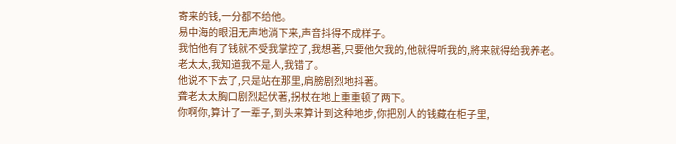寄来的钱,一分都不给他。
易中海的眼泪无声地淌下来,声音抖得不成样子。
我怕他有了钱就不受我掌控了,我想著,只要他欠我的,他就得听我的,將来就得给我养老。
老太太,我知道我不是人,我错了。
他说不下去了,只是站在那里,肩膀剧烈地抖著。
聋老太太胸口剧烈起伏著,拐杖在地上重重顿了两下。
你啊你,算计了一辈子,到头来算计到这种地步,你把別人的钱藏在柜子里,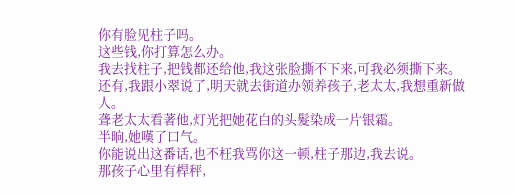你有脸见柱子吗。
这些钱,你打算怎么办。
我去找柱子,把钱都还给他,我这张脸撕不下来,可我必须撕下来。
还有,我跟小翠说了,明天就去街道办领养孩子,老太太,我想重新做人。
聋老太太看著他,灯光把她花白的头髮染成一片银霜。
半晌,她嘆了口气。
你能说出这番话,也不枉我骂你这一顿,柱子那边,我去说。
那孩子心里有桿秤,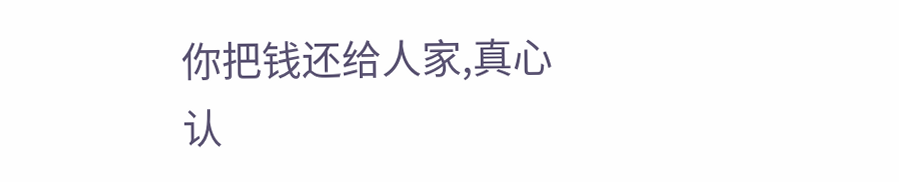你把钱还给人家,真心认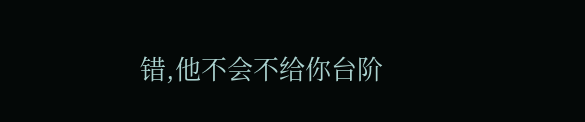错,他不会不给你台阶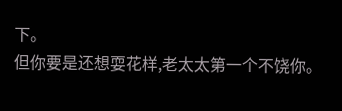下。
但你要是还想耍花样,老太太第一个不饶你。